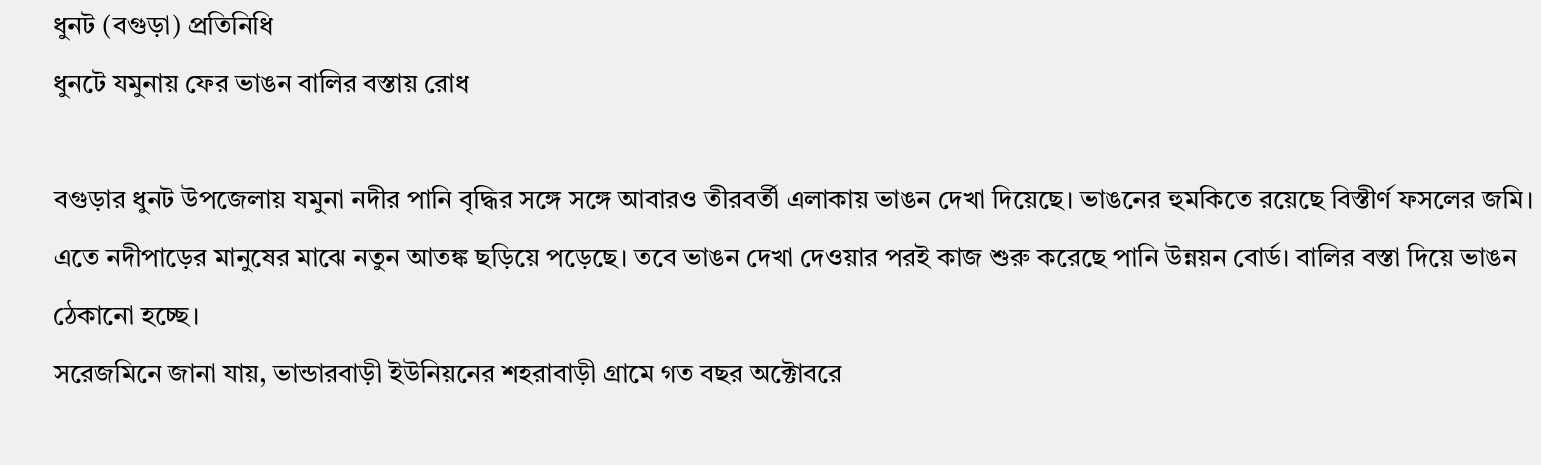ধুনট (বগুড়া) প্রতিনিধি
ধুনটে যমুনায় ফের ভাঙন বালির বস্তায় রোধ

বগুড়ার ধুনট উপজেলায় যমুনা নদীর পানি বৃদ্ধির সঙ্গে সঙ্গে আবারও তীরবর্তী এলাকায় ভাঙন দেখা দিয়েছে। ভাঙনের হুমকিতে রয়েছে বিস্তীর্ণ ফসলের জমি। এতে নদীপাড়ের মানুষের মাঝে নতুন আতঙ্ক ছড়িয়ে পড়েছে। তবে ভাঙন দেখা দেওয়ার পরই কাজ শুরু করেছে পানি উন্নয়ন বোর্ড। বালির বস্তা দিয়ে ভাঙন ঠেকানো হচ্ছে।
সরেজমিনে জানা যায়, ভান্ডারবাড়ী ইউনিয়নের শহরাবাড়ী গ্রামে গত বছর অক্টোবরে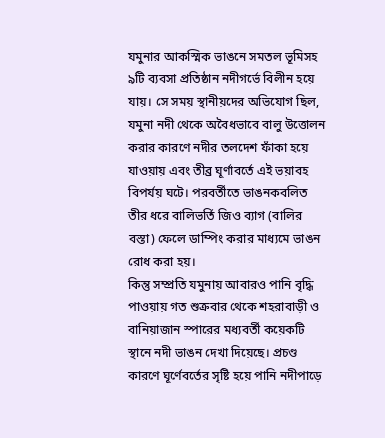যমুনার আকস্মিক ভাঙনে সমতল ভূমিসহ ৯টি ব্যবসা প্রতিষ্ঠান নদীগর্ভে বিলীন হয়ে যায়। সে সময় স্থানীয়দের অভিযোগ ছিল, যমুনা নদী থেকে অবৈধভাবে বালু উত্তোলন করার কারণে নদীর তলদেশ ফাঁকা হয়ে যাওয়ায় এবং তীব্র ঘূর্ণাবর্তে এই ভয়াবহ বিপর্যয় ঘটে। পরবর্তীতে ভাঙনকবলিত তীর ধরে বালিভর্তি জিও ব্যাগ (বালির বস্তা) ফেলে ডাম্পিং করার মাধ্যমে ভাঙন রোধ করা হয়।
কিন্তু সম্প্রতি যমুনায় আবারও পানি বৃদ্ধি পাওয়ায় গত শুক্রবার থেকে শহরাবাড়ী ও বানিয়াজান স্পারের মধ্যবর্তী কয়েকটি স্থানে নদী ভাঙন দেখা দিয়েছে। প্রচণ্ড কারণে ঘূর্ণেবর্তের সৃষ্টি হয়ে পানি নদীপাড়ে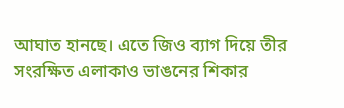আঘাত হানছে। এতে জিও ব্যাগ দিয়ে তীর সংরক্ষিত এলাকাও ভাঙনের শিকার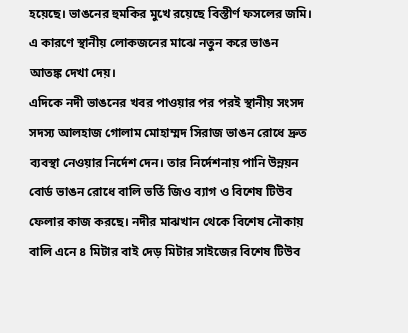হয়েছে। ভাঙনের হুমকির মুখে রয়েছে বিস্তীর্ণ ফসলের জমি। এ কারণে স্থানীয় লোকজনের মাঝে নতুন করে ভাঙন আতঙ্ক দেখা দেয়।
এদিকে নদী ভাঙনের খবর পাওয়ার পর পরই স্থানীয় সংসদ সদস্য আলহাজ গোলাম মোহাম্মদ সিরাজ ভাঙন রোধে দ্রুত ব্যবস্থা নেওয়ার নির্দেশ দেন। তার নির্দেশনায় পানি উন্নয়ন বোর্ড ভাঙন রোধে বালি ভর্তি জিও ব্যাগ ও বিশেষ টিউব ফেলার কাজ করছে। নদীর মাঝখান থেকে বিশেষ নৌকায় বালি এনে ৪ মিটার বাই দেড় মিটার সাইজের বিশেষ টিউব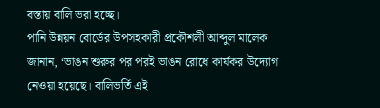বস্তায় বালি ভরা হচ্ছে।
পানি উন্নয়ন বোর্ডের উপসহকারী প্রকৌশলী আব্দুল মালেক জানান, ‘ভাঙন শুরুর পর পরই ভাঙন রোধে কার্যকর উদ্যোগ নেওয়া হয়েছে। বালিভর্তি এই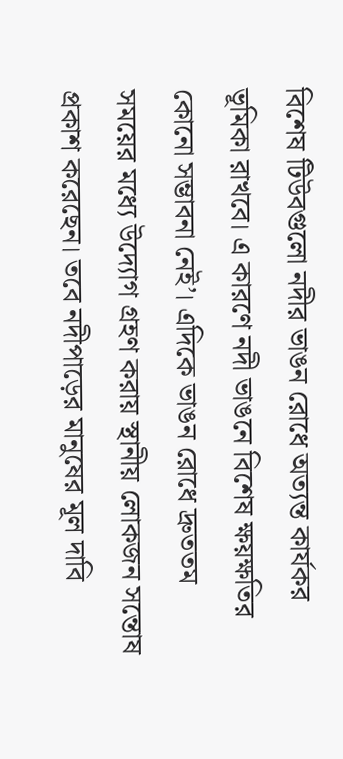বিশেষ টিউবগুলো নদীর ভাঙন রোধে অত্যন্ত কার্যকর ভূমিকা রাখবে। এ কারণে নদী ভাঙনে বিশেষ ক্ষয়ক্ষতির কোনো সম্ভাবনা নেই’। এদিকে ভাঙন রোধে দ্রুততম সময়ের মধ্যে উদ্যোগ গ্রহণ করায় স্থানীয় লোকজন সন্তোষ প্রকাশ করেছেন। তবে নদীপাড়ের মানুষের মূল দাবি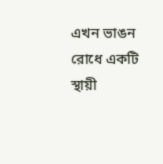এখন ভাঙন রোধে একটি স্থায়ী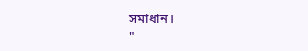সমাধান।
"